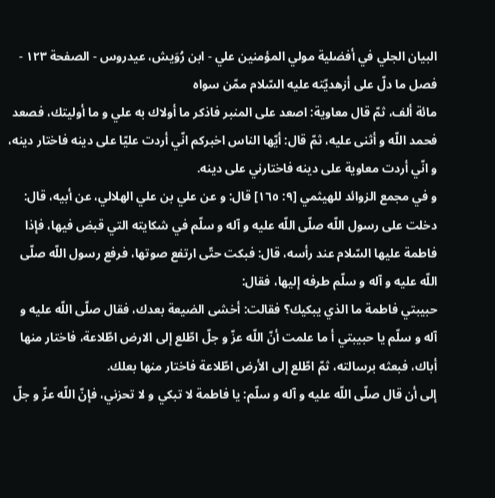البيان الجلي في أفضلية مولي المؤمنين علي - ابن رُوَيش، عيدروس - الصفحة ١٢٣ - فصل ما دلّ على أزهديّته عليه السّلام ممّن سواه
مائة ألف، ثمّ قال معاوية: اصعد على المنبر فاذكر ما أولاك به علي و ما أوليتك، فصعد فحمد اللّه و أثنى عليه، ثمّ قال: أيّها الناس اخبركم انّي أردت عليّا على دينه فاختار دينه، و انّي أردت معاوية على دينه فاختارني على دينه.
و في مجمع الزوائد للهيثمي [٩: ١٦٥] قال: و عن علي بن علي الهلالي، عن أبيه، قال: دخلت على رسول اللّه صلّى اللّه عليه و آله و سلّم في شكايته التي قبض فيها، فإذا فاطمة عليها السّلام عند رأسه، قال: فبكت حتّى ارتفع صوتها، فرفع رسول اللّه صلّى اللّه عليه و آله و سلّم طرفه إليها، فقال:
حبيبتي فاطمة ما الذي يبكيك؟ فقالت: أخشى الضيعة بعدك، فقال صلّى اللّه عليه و آله و سلّم يا حبيبتي أ ما علمت أنّ اللّه عزّ و جلّ اطّلع إلى الارض اطّلاعة، فاختار منها أباك، فبعثه برسالته، ثمّ اطّلع إلى الأرض اطّلاعة فاختار منها بعلك.
إلى أن قال صلّى اللّه عليه و آله و سلّم: يا فاطمة لا تبكي و لا تحزني، فإنّ اللّه عزّ و جلّ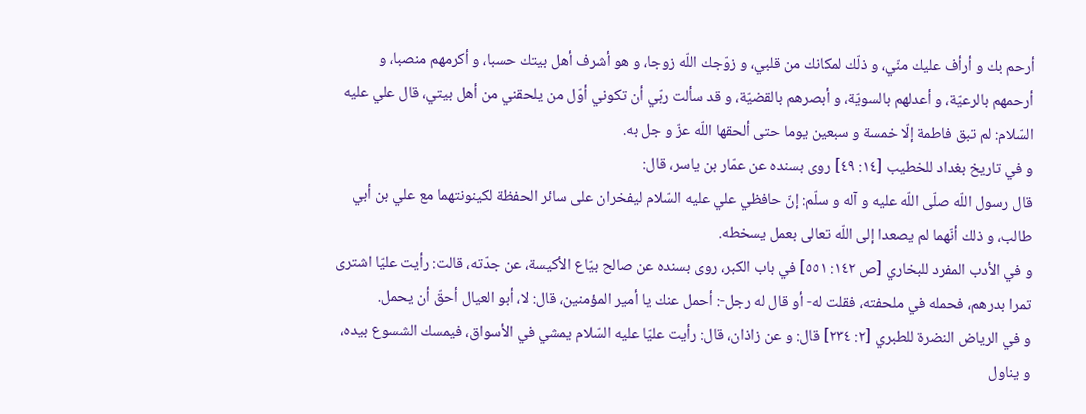أرحم بك و أرأف عليك منّي، و ذلّك لمكانك من قلبي، و زوّجك اللّه زوجا، و هو أشرف أهل بيتك حسبا، و أكرمهم منصبا، و أرحمهم بالرعيّة، و أعدلهم بالسويّة، و أبصرهم بالقضيّة، و قد سألت ربّي أن تكوني أوّل من يلحقني من أهل بيتي، قال علي عليه السّلام: لم تبق فاطمة إلّا خمسة و سبعين يوما حتى ألحقها اللّه عزّ و جل به.
و في تاريخ بغداد للخطيب [١٤: ٤٩] روى بسنده عن عمّار بن ياسر، قال:
قال رسول اللّه صلّى اللّه عليه و آله و سلّم: إنّ حافظي علي عليه السّلام ليفخران على سائر الحفظة لكينونتهما مع علي بن أبي طالب، و ذلك أنّهما لم يصعدا إلى اللّه تعالى بعمل يسخطه.
و في الأدب المفرد للبخاري [ص ١٤٢: ٥٥١] في باب الكبر، روى بسنده عن صالح بيّاع الأكيسة، عن جدّته، قالت: رأيت عليّا اشترى تمرا بدرهم، فحمله في ملحفته، فقلت له- أو قال له رجل-: أحمل عنك يا أمير المؤمنين، قال: لا، أبو العيال أحقّ أن يحمل.
و في الرياض النضرة للطبري [٢: ٢٣٤] قال: و عن زاذان، قال: رأيت عليّا عليه السّلام يمشي في الأسواق، فيمسك الشسوع بيده، و يناول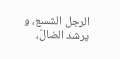الرجل الشسع، و يرشد الضالّ،